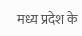मध्य प्रदेश के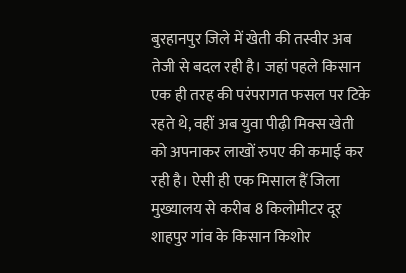बुरहानपुर जिले में खेती की तस्वीर अब तेजी से बदल रही है। जहां पहले किसान एक ही तरह की परंपरागत फसल पर टिके रहते थे, वहीं अब युवा पीढ़ी मिक्स खेती को अपनाकर लाखों रुपए की कमाई कर रही है। ऐसी ही एक मिसाल हैं जिला मुख्यालय से करीब 8 किलोमीटर दूर शाहपुर गांव के किसान किशोर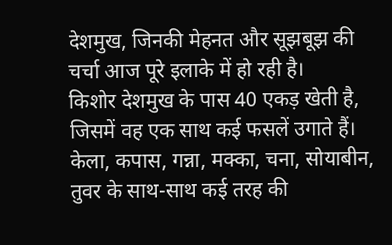देशमुख, जिनकी मेहनत और सूझबूझ की चर्चा आज पूरे इलाके में हो रही है।
किशोर देशमुख के पास 40 एकड़ खेती है, जिसमें वह एक साथ कई फसलें उगाते हैं। केला, कपास, गन्ना, मक्का, चना, सोयाबीन, तुवर के साथ-साथ कई तरह की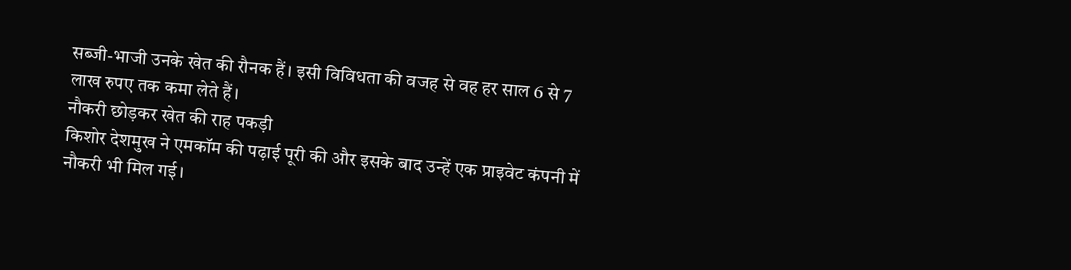सब्जी-भाजी उनके खेत की रौनक हैं। इसी विविधता की वजह से वह हर साल 6 से 7 लाख रुपए तक कमा लेते हैं।
नौकरी छोड़कर खेत की राह पकड़ी
किशोर देशमुख ने एमकॉम की पढ़ाई पूरी की और इसके बाद उन्हें एक प्राइवेट कंपनी में नौकरी भी मिल गई।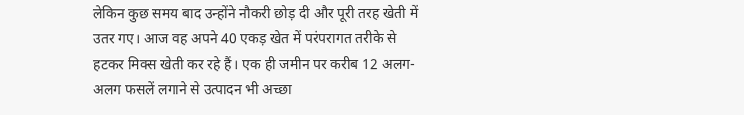लेकिन कुछ समय बाद उन्होंने नौकरी छोड़ दी और पूरी तरह खेती में उतर गए। आज वह अपने 40 एकड़ खेत में परंपरागत तरीके से हटकर मिक्स खेती कर रहे हैं। एक ही जमीन पर करीब 12 अलग-अलग फसलें लगाने से उत्पादन भी अच्छा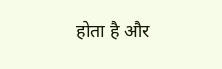होता है और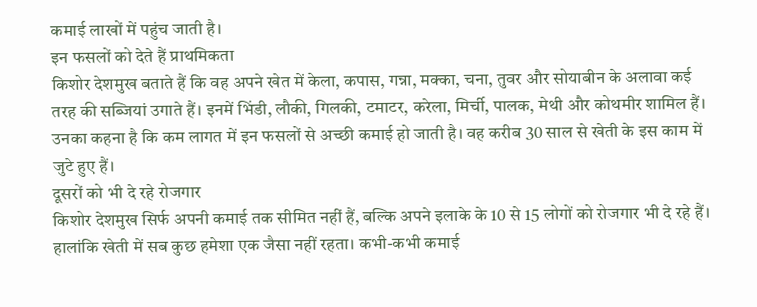कमाई लाखों में पहुंच जाती है।
इन फसलों को देते हैं प्राथमिकता
किशोर देशमुख बताते हैं कि वह अपने खेत में केला, कपास, गन्ना, मक्का, चना, तुवर और सोयाबीन के अलावा कई तरह की सब्जियां उगाते हैं। इनमें भिंडी, लौकी, गिलकी, टमाटर, करेला, मिर्ची, पालक, मेथी और कोथमीर शामिल हैं। उनका कहना है कि कम लागत में इन फसलों से अच्छी कमाई हो जाती है। वह करीब 30 साल से खेती के इस काम में जुटे हुए हैं।
दूसरों को भी दे रहे रोजगार
किशोर देशमुख सिर्फ अपनी कमाई तक सीमित नहीं हैं, बल्कि अपने इलाके के 10 से 15 लोगों को रोजगार भी दे रहे हैं। हालांकि खेती में सब कुछ हमेशा एक जैसा नहीं रहता। कभी-कभी कमाई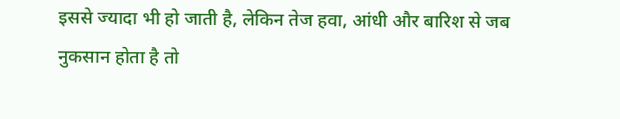इससे ज्यादा भी हो जाती है, लेकिन तेज हवा, आंधी और बारिश से जब नुकसान होता है तो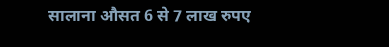सालाना औसत 6 से 7 लाख रुपए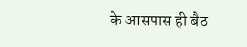के आसपास ही बैठ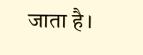जाता है।